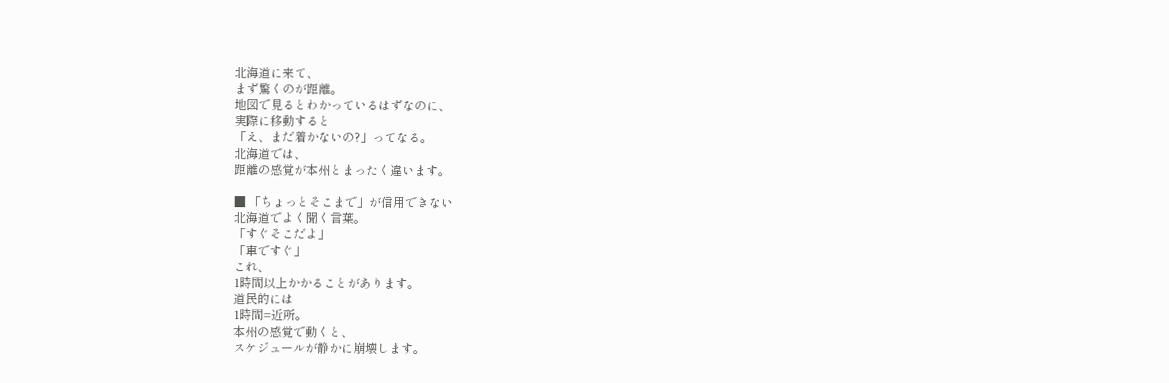北海道に来て、
まず驚くのが距離。
地図で見るとわかっているはずなのに、
実際に移動すると
「え、まだ着かないの?」ってなる。
北海道では、
距離の感覚が本州とまったく違います。

■ 「ちょっとそこまで」が信用できない
北海道でよく聞く言葉。
「すぐそこだよ」
「車ですぐ」
これ、
1時間以上かかることがあります。
道民的には
1時間=近所。
本州の感覚で動くと、
スケジュールが静かに崩壊します。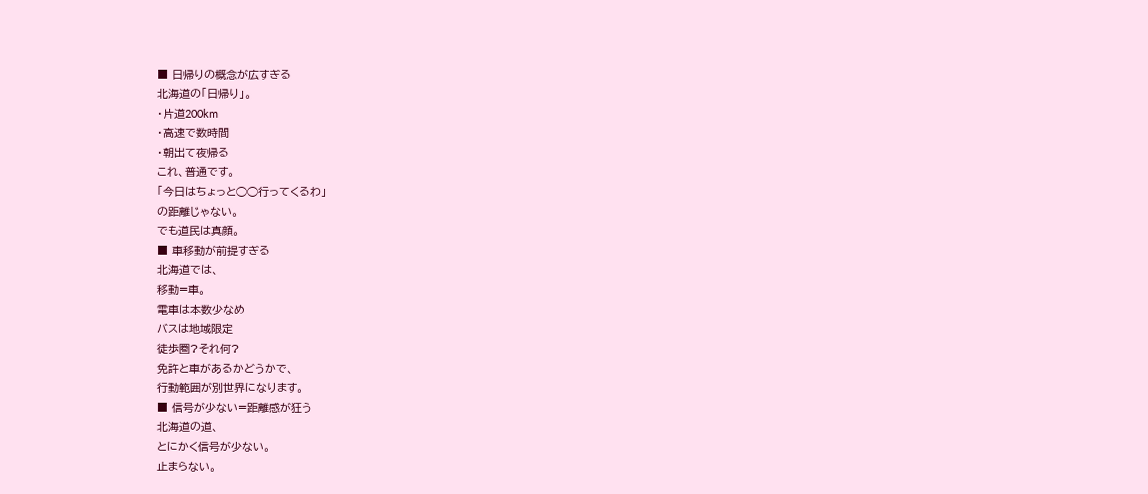■ 日帰りの概念が広すぎる
北海道の「日帰り」。
・片道200km
・高速で数時間
・朝出て夜帰る
これ、普通です。
「今日はちょっと◯◯行ってくるわ」
の距離じゃない。
でも道民は真顔。
■ 車移動が前提すぎる
北海道では、
移動=車。
電車は本数少なめ
バスは地域限定
徒歩圏?それ何?
免許と車があるかどうかで、
行動範囲が別世界になります。
■ 信号が少ない=距離感が狂う
北海道の道、
とにかく信号が少ない。
止まらない。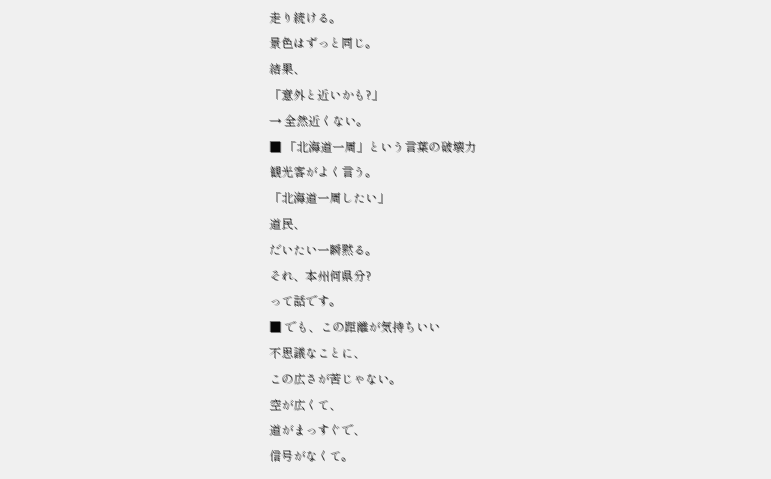走り続ける。
景色はずっと同じ。
結果、
「意外と近いかも?」
→ 全然近くない。
■ 「北海道一周」という言葉の破壊力
観光客がよく言う。
「北海道一周したい」
道民、
だいたい一瞬黙る。
それ、本州何県分?
って話です。
■ でも、この距離が気持ちいい
不思議なことに、
この広さが苦じゃない。
空が広くて、
道がまっすぐで、
信号がなくて。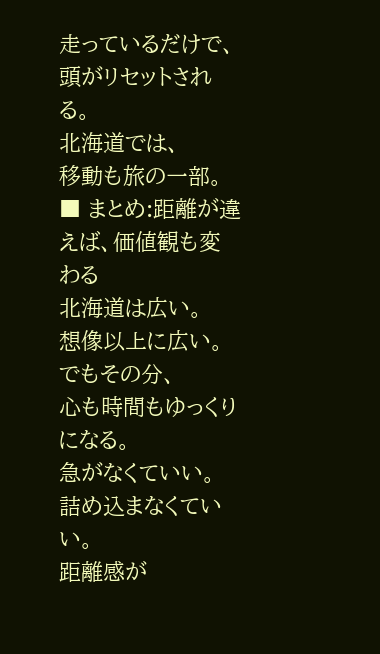走っているだけで、
頭がリセットされる。
北海道では、
移動も旅の一部。
■ まとめ:距離が違えば、価値観も変わる
北海道は広い。
想像以上に広い。
でもその分、
心も時間もゆっくりになる。
急がなくていい。
詰め込まなくていい。
距離感が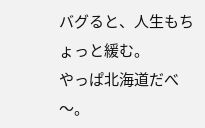バグると、人生もちょっと緩む。
やっぱ北海道だべ〜。